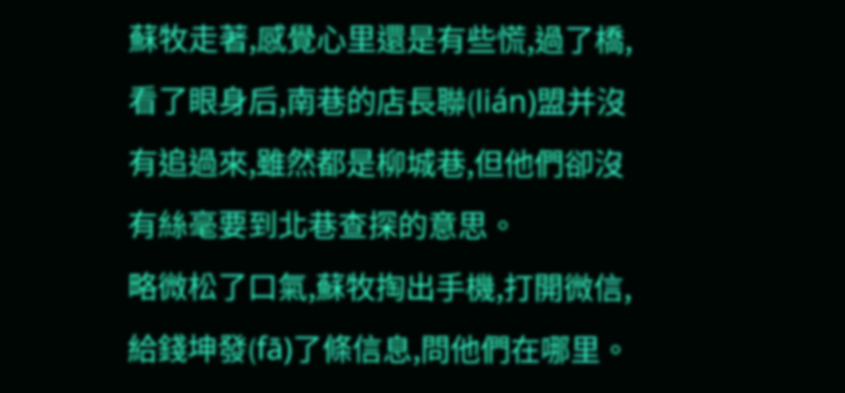蘇牧走著,感覺心里還是有些慌,過了橋,看了眼身后,南巷的店長聯(lián)盟并沒有追過來,雖然都是柳城巷,但他們卻沒有絲毫要到北巷查探的意思。
略微松了口氣,蘇牧掏出手機,打開微信,給錢坤發(fā)了條信息,問他們在哪里。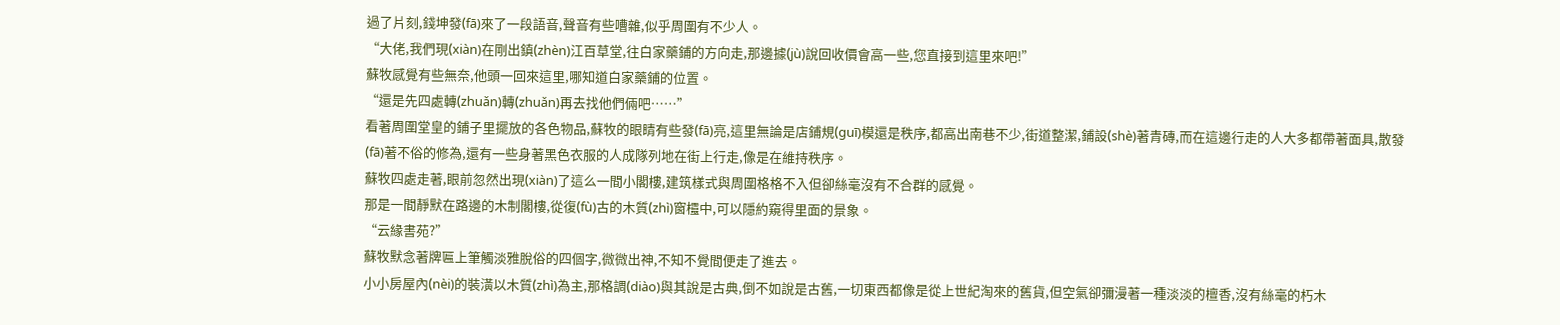過了片刻,錢坤發(fā)來了一段語音,聲音有些嘈雜,似乎周圍有不少人。
“大佬,我們現(xiàn)在剛出鎮(zhèn)江百草堂,往白家藥鋪的方向走,那邊據(jù)說回收價會高一些,您直接到這里來吧!”
蘇牧感覺有些無奈,他頭一回來這里,哪知道白家藥鋪的位置。
“還是先四處轉(zhuǎn)轉(zhuǎn)再去找他們倆吧……”
看著周圍堂皇的鋪子里擺放的各色物品,蘇牧的眼睛有些發(fā)亮,這里無論是店鋪規(guī)模還是秩序,都高出南巷不少,街道整潔,鋪設(shè)著青磚,而在這邊行走的人大多都帶著面具,散發(fā)著不俗的修為,還有一些身著黑色衣服的人成隊列地在街上行走,像是在維持秩序。
蘇牧四處走著,眼前忽然出現(xiàn)了這么一間小閣樓,建筑樣式與周圍格格不入但卻絲毫沒有不合群的感覺。
那是一間靜默在路邊的木制閣樓,從復(fù)古的木質(zhì)窗欞中,可以隱約窺得里面的景象。
“云緣書苑?”
蘇牧默念著牌匾上筆觸淡雅脫俗的四個字,微微出神,不知不覺間便走了進去。
小小房屋內(nèi)的裝潢以木質(zhì)為主,那格調(diào)與其說是古典,倒不如說是古舊,一切東西都像是從上世紀淘來的舊貨,但空氣卻彌漫著一種淡淡的檀香,沒有絲毫的朽木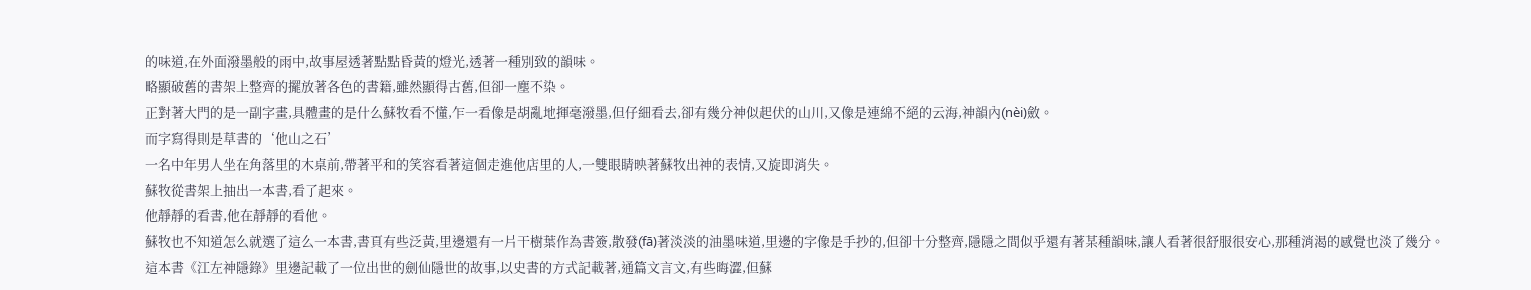的味道,在外面潑墨般的雨中,故事屋透著點點昏黃的燈光,透著一種別致的韻味。
略顯破舊的書架上整齊的擺放著各色的書籍,雖然顯得古舊,但卻一塵不染。
正對著大門的是一副字畫,具體畫的是什么蘇牧看不懂,乍一看像是胡亂地揮毫潑墨,但仔細看去,卻有幾分神似起伏的山川,又像是連綿不絕的云海,神韻內(nèi)斂。
而字寫得則是草書的‘他山之石’
一名中年男人坐在角落里的木桌前,帶著平和的笑容看著這個走進他店里的人,一雙眼睛映著蘇牧出神的表情,又旋即消失。
蘇牧從書架上抽出一本書,看了起來。
他靜靜的看書,他在靜靜的看他。
蘇牧也不知道怎么就選了這么一本書,書頁有些泛黃,里邊還有一片干樹葉作為書簽,散發(fā)著淡淡的油墨味道,里邊的字像是手抄的,但卻十分整齊,隱隱之間似乎還有著某種韻味,讓人看著很舒服很安心,那種消渴的感覺也淡了幾分。
這本書《江左神隱錄》里邊記載了一位出世的劍仙隱世的故事,以史書的方式記載著,通篇文言文,有些晦澀,但蘇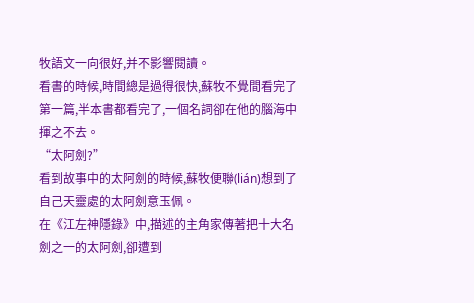牧語文一向很好,并不影響閱讀。
看書的時候,時間總是過得很快,蘇牧不覺間看完了第一篇,半本書都看完了,一個名詞卻在他的腦海中揮之不去。
“太阿劍?”
看到故事中的太阿劍的時候,蘇牧便聯(lián)想到了自己天靈處的太阿劍意玉佩。
在《江左神隱錄》中,描述的主角家傳著把十大名劍之一的太阿劍,卻遭到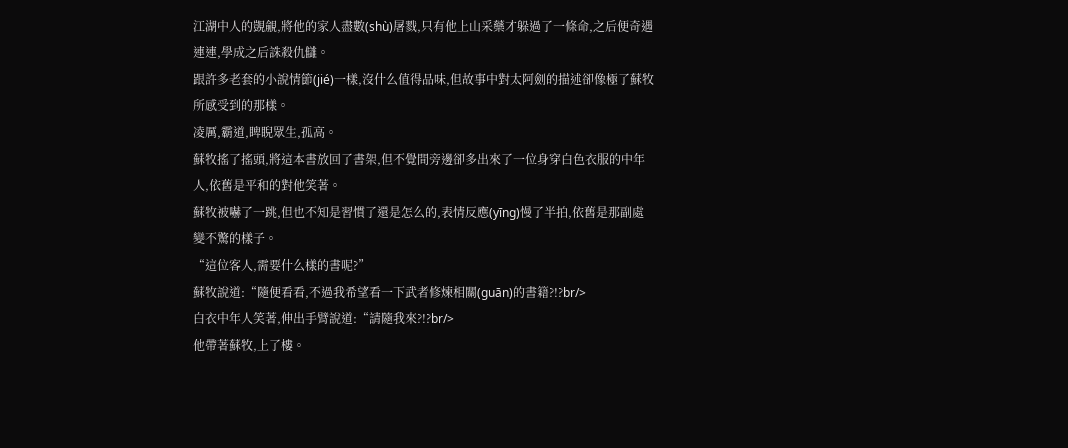江湖中人的覬覦,將他的家人盡數(shù)屠戮,只有他上山采藥才躲過了一條命,之后便奇遇連連,學成之后誅殺仇讎。
跟許多老套的小說情節(jié)一樣,沒什么值得品味,但故事中對太阿劍的描述卻像極了蘇牧所感受到的那樣。
凌厲,霸道,睥睨眾生,孤高。
蘇牧搖了搖頭,將這本書放回了書架,但不覺間旁邊卻多出來了一位身穿白色衣服的中年人,依舊是平和的對他笑著。
蘇牧被嚇了一跳,但也不知是習慣了還是怎么的,表情反應(yīng)慢了半拍,依舊是那副處變不驚的樣子。
“這位客人,需要什么樣的書呢?”
蘇牧說道:“隨便看看,不過我希望看一下武者修煉相關(guān)的書籍?!?br/>
白衣中年人笑著,伸出手臂說道:“請隨我來?!?br/>
他帶著蘇牧,上了樓。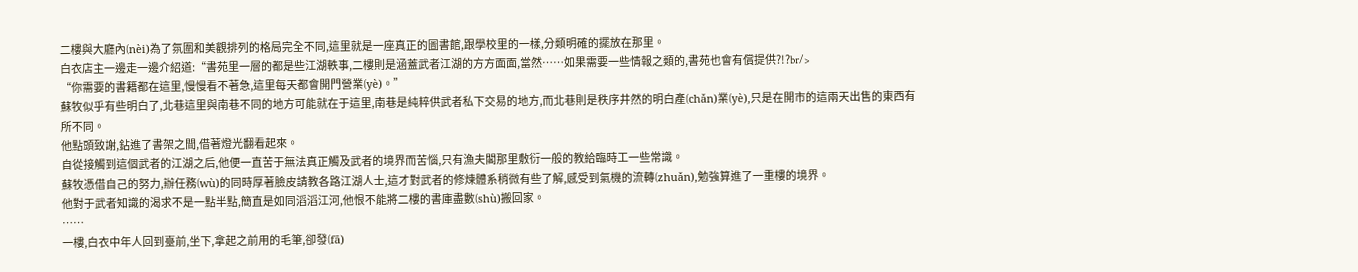二樓與大廳內(nèi)為了氛圍和美觀排列的格局完全不同,這里就是一座真正的圖書館,跟學校里的一樣,分類明確的擺放在那里。
白衣店主一邊走一邊介紹道:“書苑里一層的都是些江湖軼事,二樓則是涵蓋武者江湖的方方面面,當然……如果需要一些情報之類的,書苑也會有償提供?!?br/>
“你需要的書籍都在這里,慢慢看不著急,這里每天都會開門營業(yè)。”
蘇牧似乎有些明白了,北巷這里與南巷不同的地方可能就在于這里,南巷是純粹供武者私下交易的地方,而北巷則是秩序井然的明白產(chǎn)業(yè),只是在開市的這兩天出售的東西有所不同。
他點頭致謝,鉆進了書架之間,借著燈光翻看起來。
自從接觸到這個武者的江湖之后,他便一直苦于無法真正觸及武者的境界而苦惱,只有漁夫閣那里敷衍一般的教給臨時工一些常識。
蘇牧憑借自己的努力,辦任務(wù)的同時厚著臉皮請教各路江湖人士,這才對武者的修煉體系稍微有些了解,感受到氣機的流轉(zhuǎn),勉強算進了一重樓的境界。
他對于武者知識的渴求不是一點半點,簡直是如同滔滔江河,他恨不能將二樓的書庫盡數(shù)搬回家。
……
一樓,白衣中年人回到臺前,坐下,拿起之前用的毛筆,卻發(fā)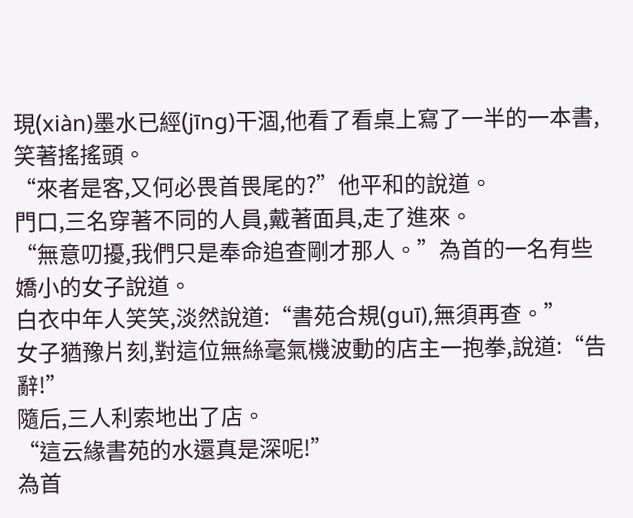現(xiàn)墨水已經(jīng)干涸,他看了看桌上寫了一半的一本書,笑著搖搖頭。
“來者是客,又何必畏首畏尾的?”他平和的說道。
門口,三名穿著不同的人員,戴著面具,走了進來。
“無意叨擾,我們只是奉命追查剛才那人。”為首的一名有些嬌小的女子說道。
白衣中年人笑笑,淡然說道:“書苑合規(guī),無須再查。”
女子猶豫片刻,對這位無絲毫氣機波動的店主一抱拳,說道:“告辭!”
隨后,三人利索地出了店。
“這云緣書苑的水還真是深呢!”
為首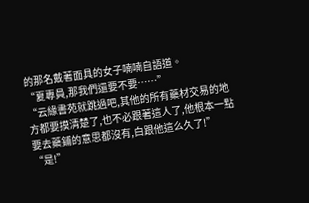的那名戴著面具的女子喃喃自語道。
“夏專員,那我們還要不要……”
“云緣書苑就跳過吧,其他的所有藥材交易的地方都要摸清楚了,也不必跟著這人了,他根本一點要去藥鋪的意思都沒有,白跟他這么久了!”
“是!”